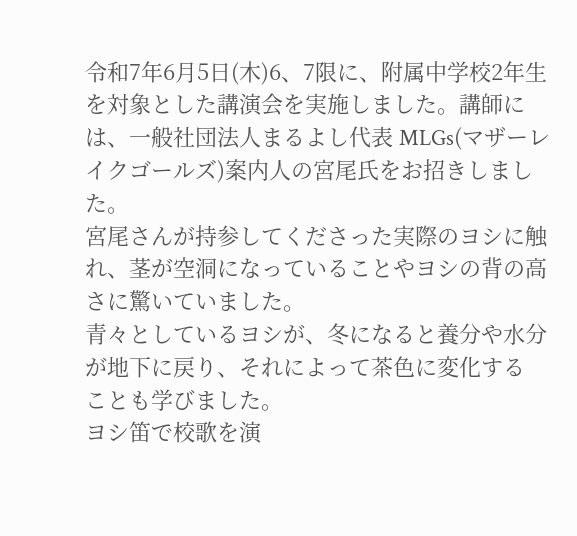令和7年6月5日(木)6、7限に、附属中学校2年生を対象とした講演会を実施しました。講師には、一般社団法人まるよし代表 MLGs(マザーレイクゴールズ)案内人の宮尾氏をお招きしました。
宮尾さんが持参してくださった実際のヨシに触れ、茎が空洞になっていることやヨシの背の高さに驚いていました。
青々としているヨシが、冬になると養分や水分が地下に戻り、それによって茶色に変化する
ことも学びました。
ヨシ笛で校歌を演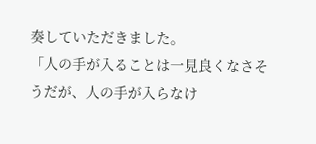奏していただきました。
「人の手が入ることは一見良くなさそうだが、人の手が入らなけ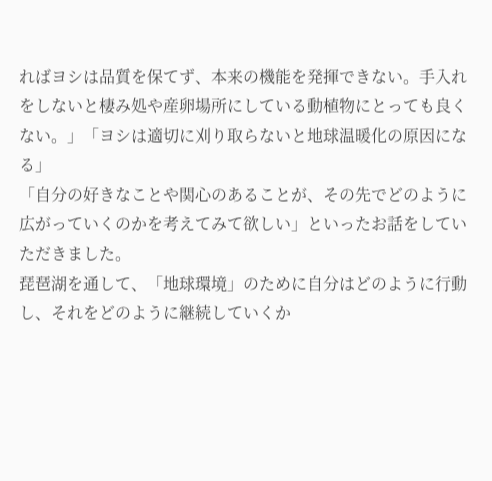ればヨシは品質を保てず、本来の機能を発揮できない。手入れをしないと棲み処や産卵場所にしている動植物にとっても良くない。」「ヨシは適切に刈り取らないと地球温暖化の原因になる」
「自分の好きなことや関心のあることが、その先でどのように広がっていくのかを考えてみて欲しい」といったお話をしていただきました。
琵琶湖を通して、「地球環境」のために自分はどのように行動し、それをどのように継続していくか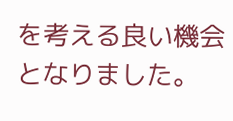を考える良い機会となりました。